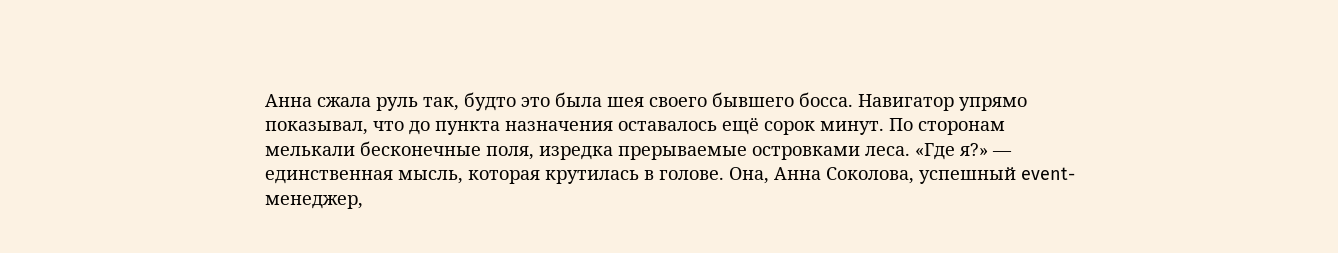Анна сжала руль так, будто это была шея своего бывшего босса. Навигатор упрямо показывал, что до пункта назначения оставалось ещё сорок минут. По сторонам мелькали бесконечные поля, изредка прерываемые островками леса. «Где я?» — единственная мысль, которая крутилась в голове. Она, Анна Соколова, успешный event-менеджер,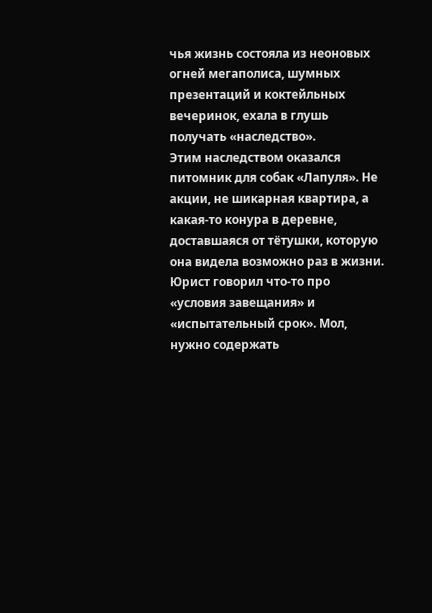чья жизнь состояла из неоновых огней мегаполиса, шумных презентаций и коктейльных вечеринок, ехала в глушь получать «наследство».
Этим наследством оказался питомник для собак «Лапуля». Не акции, не шикарная квартира, а какая-то конура в деревне, доставшаяся от тётушки, которую она видела возможно раз в жизни. Юрист говорил что-то про «условия завещания» и «испытательный срок». Мол, нужно содержать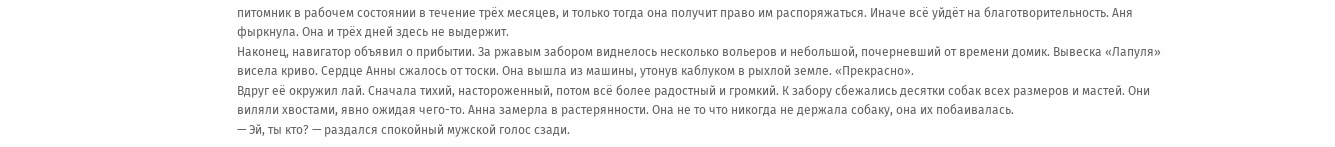питомник в рабочем состоянии в течение трёх месяцев, и только тогда она получит право им распоряжаться. Иначе всё уйдёт на благотворительность. Аня фыркнула. Она и трёх дней здесь не выдержит.
Наконец, навигатор объявил о прибытии. За ржавым забором виднелось несколько вольеров и небольшой, почерневший от времени домик. Вывеска «Лапуля» висела криво. Сердце Анны сжалось от тоски. Она вышла из машины, утонув каблуком в рыхлой земле. «Прекрасно».
Вдруг её окружил лай. Сначала тихий, настороженный, потом всё более радостный и громкий. К забору сбежались десятки собак всех размеров и мастей. Они виляли хвостами, явно ожидая чего-то. Анна замерла в растерянности. Она не то что никогда не держала собаку, она их побаивалась.
— Эй, ты кто? — раздался спокойный мужской голос сзади.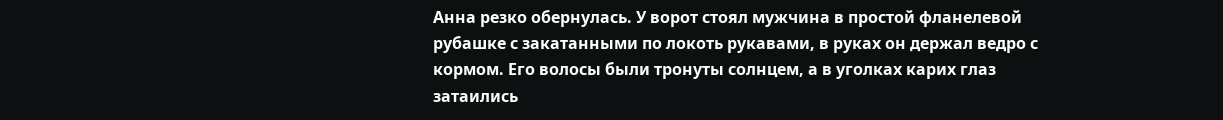Анна резко обернулась. У ворот стоял мужчина в простой фланелевой рубашке с закатанными по локоть рукавами, в руках он держал ведро с кормом. Его волосы были тронуты солнцем, а в уголках карих глаз затаились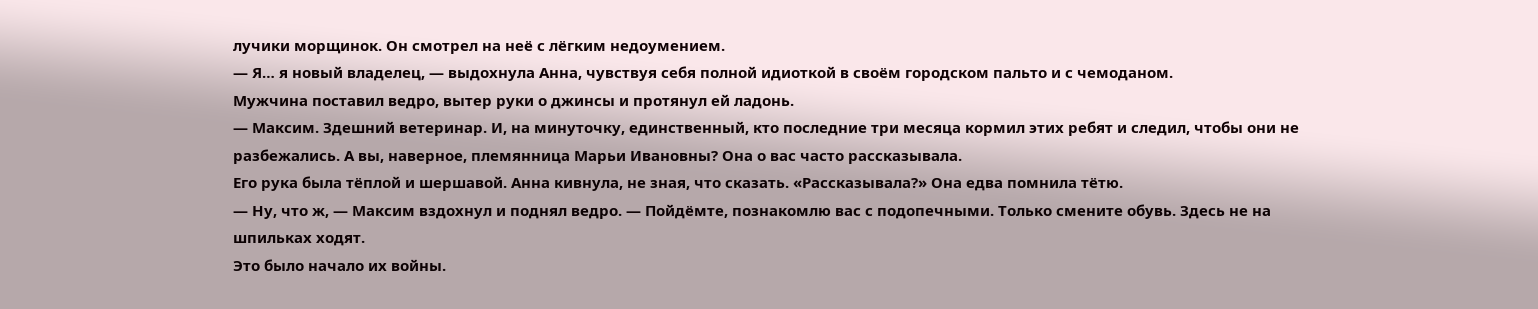лучики морщинок. Он смотрел на неё с лёгким недоумением.
— Я… я новый владелец, — выдохнула Анна, чувствуя себя полной идиоткой в своём городском пальто и с чемоданом.
Мужчина поставил ведро, вытер руки о джинсы и протянул ей ладонь.
— Максим. Здешний ветеринар. И, на минуточку, единственный, кто последние три месяца кормил этих ребят и следил, чтобы они не разбежались. А вы, наверное, племянница Марьи Ивановны? Она о вас часто рассказывала.
Его рука была тёплой и шершавой. Анна кивнула, не зная, что сказать. «Рассказывала?» Она едва помнила тётю.
— Ну, что ж, — Максим вздохнул и поднял ведро. — Пойдёмте, познакомлю вас с подопечными. Только смените обувь. Здесь не на шпильках ходят.
Это было начало их войны.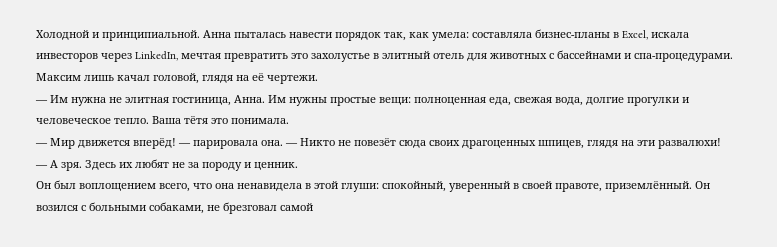Холодной и принципиальной. Анна пыталась навести порядок так, как умела: составляла бизнес-планы в Excel, искала инвесторов через LinkedIn, мечтая превратить это захолустье в элитный отель для животных с бассейнами и спа-процедурами. Максим лишь качал головой, глядя на её чертежи.
— Им нужна не элитная гостиница, Анна. Им нужны простые вещи: полноценная еда, свежая вода, долгие прогулки и человеческое тепло. Ваша тётя это понимала.
— Мир движется вперёд! — парировала она. — Никто не повезёт сюда своих драгоценных шпицев, глядя на эти развалюхи!
— А зря. Здесь их любят не за породу и ценник.
Он был воплощением всего, что она ненавидела в этой глуши: спокойный, уверенный в своей правоте, приземлённый. Он возился с больными собаками, не брезговал самой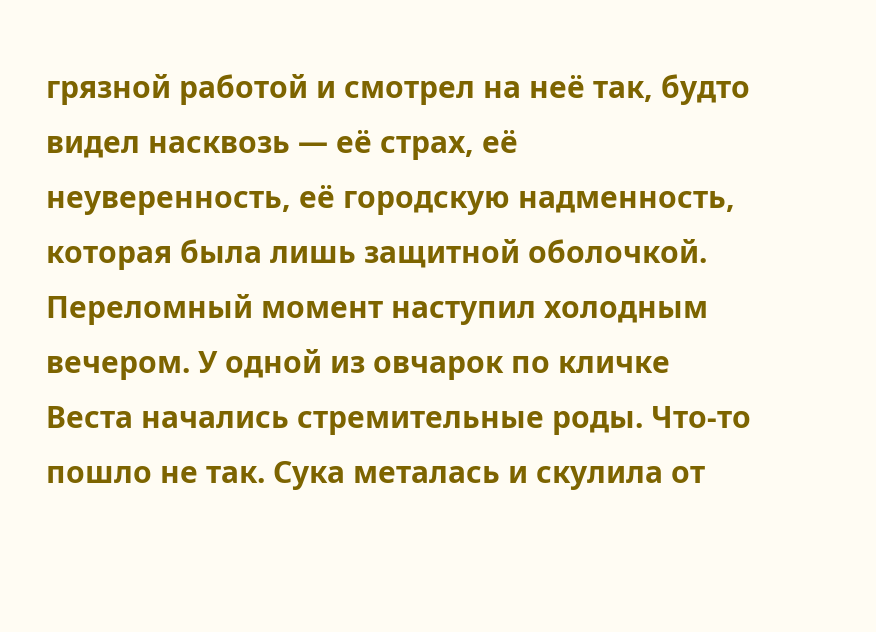грязной работой и смотрел на неё так, будто видел насквозь — её страх, её неуверенность, её городскую надменность, которая была лишь защитной оболочкой.
Переломный момент наступил холодным вечером. У одной из овчарок по кличке Веста начались стремительные роды. Что-то пошло не так. Сука металась и скулила от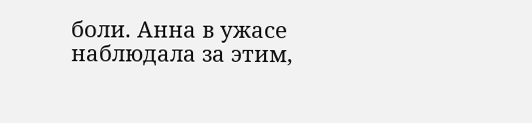боли. Анна в ужасе наблюдала за этим,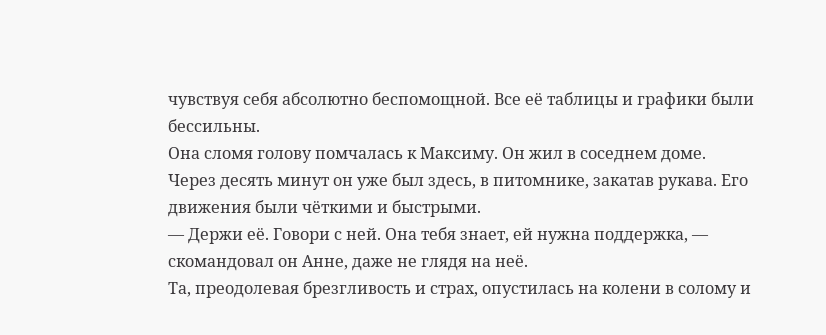чувствуя себя абсолютно беспомощной. Все её таблицы и графики были бессильны.
Она сломя голову помчалась к Максиму. Он жил в соседнем доме. Через десять минут он уже был здесь, в питомнике, закатав рукава. Его движения были чёткими и быстрыми.
— Держи её. Говори с ней. Она тебя знает, ей нужна поддержка, — скомандовал он Анне, даже не глядя на неё.
Та, преодолевая брезгливость и страх, опустилась на колени в солому и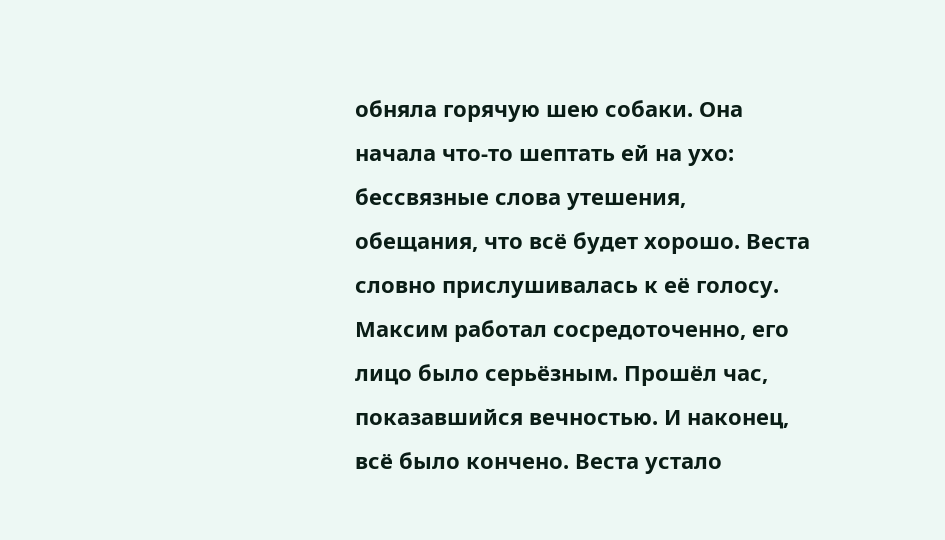обняла горячую шею собаки. Она начала что-то шептать ей на ухо: бессвязные слова утешения, обещания, что всё будет хорошо. Веста словно прислушивалась к её голосу.
Максим работал сосредоточенно, его лицо было серьёзным. Прошёл час, показавшийся вечностью. И наконец, всё было кончено. Веста устало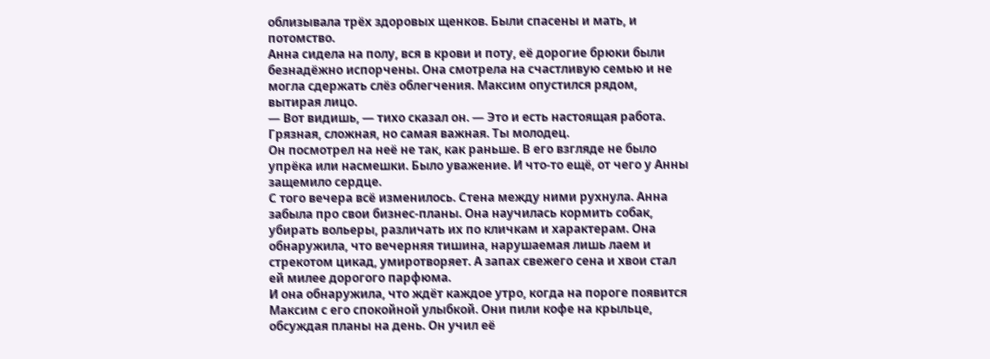облизывала трёх здоровых щенков. Были спасены и мать, и потомство.
Анна сидела на полу, вся в крови и поту, её дорогие брюки были безнадёжно испорчены. Она смотрела на счастливую семью и не могла сдержать слёз облегчения. Максим опустился рядом, вытирая лицо.
— Вот видишь, — тихо сказал он. — Это и есть настоящая работа. Грязная, сложная, но самая важная. Ты молодец.
Он посмотрел на неё не так, как раньше. В его взгляде не было упрёка или насмешки. Было уважение. И что-то ещё, от чего у Анны защемило сердце.
С того вечера всё изменилось. Стена между ними рухнула. Анна забыла про свои бизнес-планы. Она научилась кормить собак, убирать вольеры, различать их по кличкам и характерам. Она обнаружила, что вечерняя тишина, нарушаемая лишь лаем и стрекотом цикад, умиротворяет. А запах свежего сена и хвои стал ей милее дорогого парфюма.
И она обнаружила, что ждёт каждое утро, когда на пороге появится Максим с его спокойной улыбкой. Они пили кофе на крыльце, обсуждая планы на день. Он учил её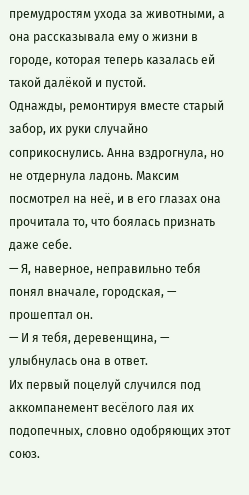премудростям ухода за животными, а она рассказывала ему о жизни в городе, которая теперь казалась ей такой далёкой и пустой.
Однажды, ремонтируя вместе старый забор, их руки случайно соприкоснулись. Анна вздрогнула, но не отдернула ладонь. Максим посмотрел на неё, и в его глазах она прочитала то, что боялась признать даже себе.
— Я, наверное, неправильно тебя понял вначале, городская, — прошептал он.
— И я тебя, деревенщина, — улыбнулась она в ответ.
Их первый поцелуй случился под аккомпанемент весёлого лая их подопечных, словно одобряющих этот союз.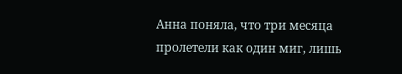Анна поняла, что три месяца пролетели как один миг, лишь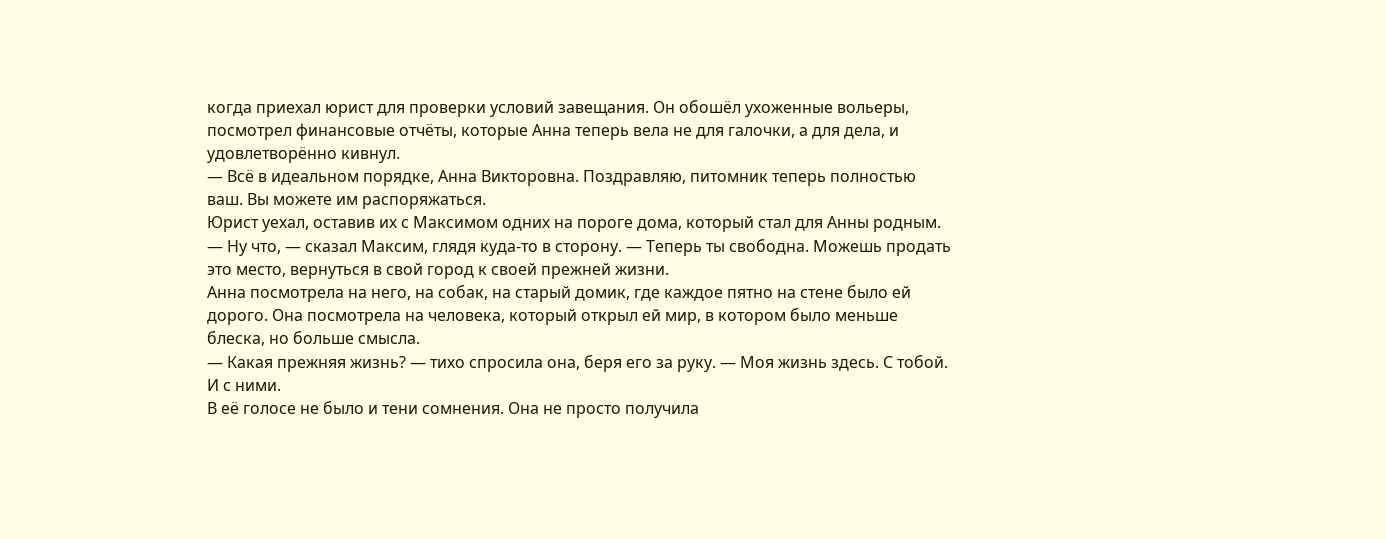когда приехал юрист для проверки условий завещания. Он обошёл ухоженные вольеры, посмотрел финансовые отчёты, которые Анна теперь вела не для галочки, а для дела, и удовлетворённо кивнул.
— Всё в идеальном порядке, Анна Викторовна. Поздравляю, питомник теперь полностью ваш. Вы можете им распоряжаться.
Юрист уехал, оставив их с Максимом одних на пороге дома, который стал для Анны родным.
— Ну что, — сказал Максим, глядя куда-то в сторону. — Теперь ты свободна. Можешь продать это место, вернуться в свой город к своей прежней жизни.
Анна посмотрела на него, на собак, на старый домик, где каждое пятно на стене было ей дорого. Она посмотрела на человека, который открыл ей мир, в котором было меньше блеска, но больше смысла.
— Какая прежняя жизнь? — тихо спросила она, беря его за руку. — Моя жизнь здесь. С тобой. И с ними.
В её голосе не было и тени сомнения. Она не просто получила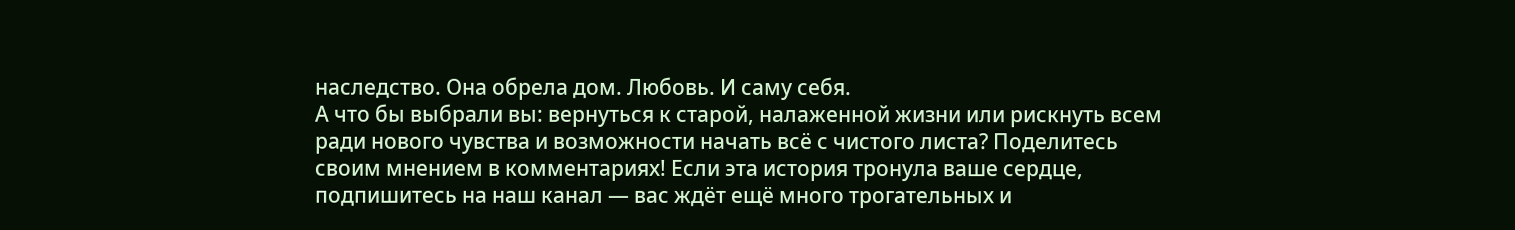наследство. Она обрела дом. Любовь. И саму себя.
А что бы выбрали вы: вернуться к старой, налаженной жизни или рискнуть всем ради нового чувства и возможности начать всё с чистого листа? Поделитесь своим мнением в комментариях! Если эта история тронула ваше сердце, подпишитесь на наш канал — вас ждёт ещё много трогательных и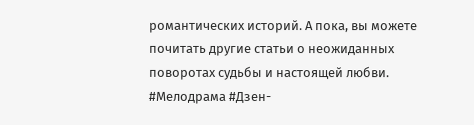романтических историй. А пока, вы можете почитать другие статьи о неожиданных поворотах судьбы и настоящей любви.
#Мелодрама #Дзен-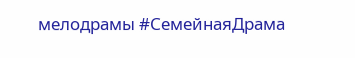мелодрамы #СемейнаяДрама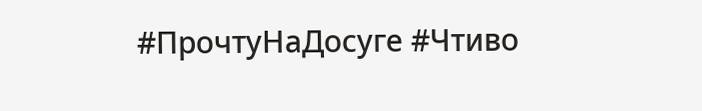#ПрочтуНаДосуге #Чтиво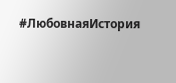#ЛюбовнаяИстория